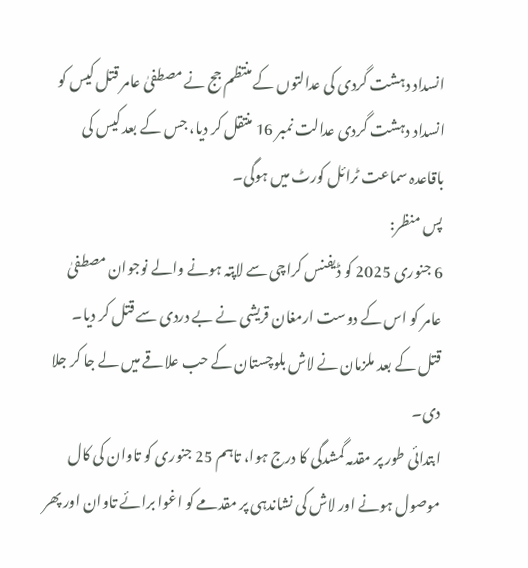انسداد دہشت گردی کی عدالتوں کے منتظم جج نے مصطفیٰ عامر قتل کیس کو انسداد دہشت گردی عدالت نمبر 16 منتقل کر دیا، جس کے بعد کیس کی باقاعدہ سماعت ٹرائل کورٹ میں ہوگی۔
پس منظر:
6 جنوری 2025 کو ڈیفنس کراچی سے لاپتہ ہونے والے نوجوان مصطفیٰ عامر کو اس کے دوست ارمغان قریشی نے بے دردی سے قتل کر دیا۔ قتل کے بعد ملزمان نے لاش بلوچستان کے حب علاقے میں لے جا کر جلا دی۔
ابتدائی طور پر مقدمہ گمشدگی کا درج ہوا، تاہم 25 جنوری کو تاوان کی کال موصول ہونے اور لاش کی نشاندہی پر مقدمے کو اغوا برائے تاوان اور پھر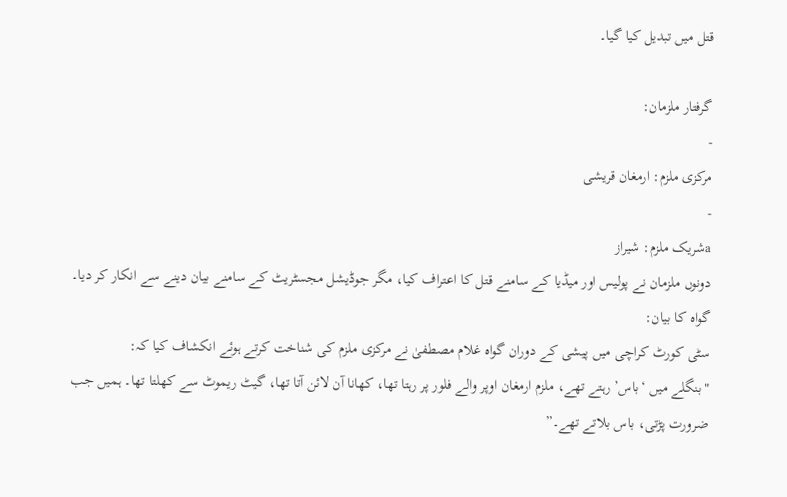قتل میں تبدیل کیا گیا۔

گرفتار ملزمان:
-
مرکزی ملزم: ارمغان قریشی
-
aشریک ملزم: شیراز
دونوں ملزمان نے پولیس اور میڈیا کے سامنے قتل کا اعتراف کیا، مگر جوڈیشل مجسٹریٹ کے سامنے بیان دینے سے انکار کر دیا۔
گواہ کا بیان:
سٹی کورٹ کراچی میں پیشی کے دوران گواہ غلام مصطفیٰ نے مرکزی ملزم کی شناخت کرتے ہوئے انکشاف کیا کہ:
"بنگلے میں ‘باس’ رہتے تھے، ملزم ارمغان اوپر والے فلور پر رہتا تھا، کھانا آن لائن آتا تھا، گیٹ ریموٹ سے کھلتا تھا۔ ہمیں جب ضرورت پڑتی، باس بلاتے تھے۔”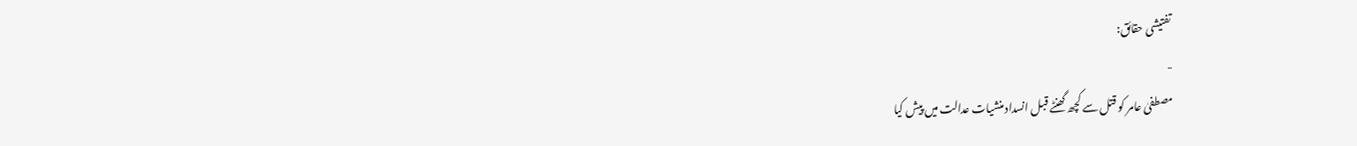تفتیشی حقائق:
-
مصطفیٰ عامر کو قتل سے کچھ گھنٹے قبل انسداد منشیات عدالت میں پیش کیا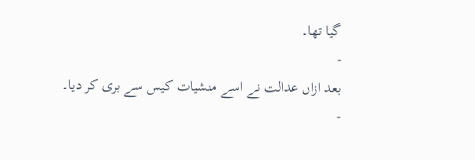گیا تھا۔
-
بعد ازاں عدالت نے اسے منشیات کیس سے بری کر دیا۔
-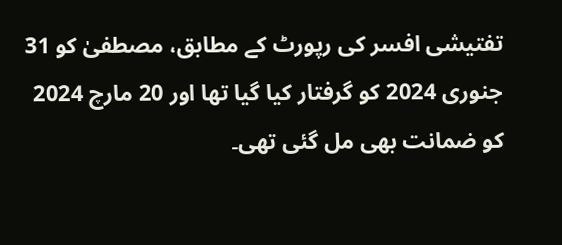تفتیشی افسر کی رپورٹ کے مطابق، مصطفیٰ کو 31 جنوری 2024 کو گرفتار کیا گیا تھا اور 20 مارچ 2024 کو ضمانت بھی مل گئی تھی۔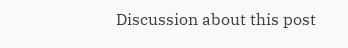Discussion about this post